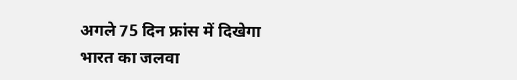अगले 75 दिन फ्रांस में दिखेगा भारत का जलवा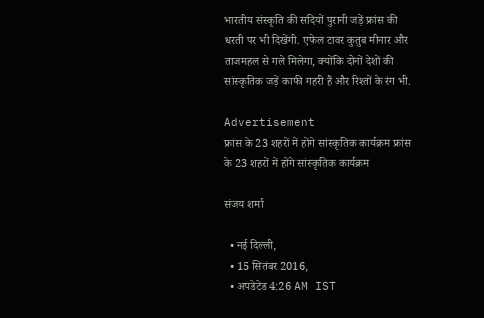भारतीय संस्कृति की सदियों पुरानी जड़ें फ्रांस की धरती पर भी दिखेंगी. एफेल टावर कुतुब मीनार और ताजमहल से गले मिलेगा, क्योंकि दोनों देशों की सांस्कृतिक जड़ें काफी गहरी हैं और रिश्तों के रंग भी.

Advertisement
फ्रांस के 23 शहरों में होंगे सांस्कृतिक कार्यक्रम फ्रांस के 23 शहरों में होंगे सांस्कृतिक कार्यक्रम

संजय शर्मा

  • नई दिल्ली,
  • 15 सितंबर 2016,
  • अपडेटेड 4:26 AM IST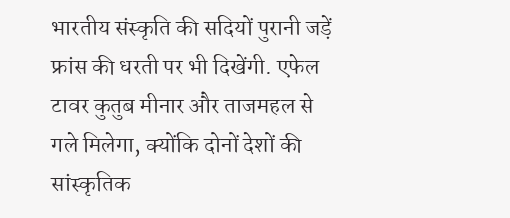भारतीय संस्कृति की सदियों पुरानी जड़ें फ्रांस की धरती पर भी दिखेंगी. एफेल टावर कुतुब मीनार और ताजमहल से गले मिलेगा, क्योंकि दोनों देशों की सांस्कृतिक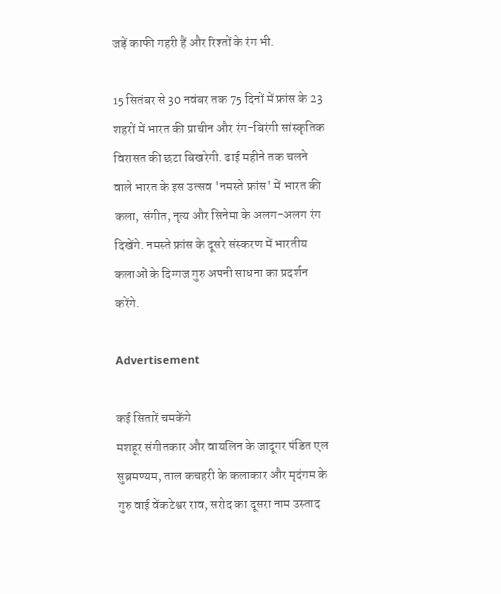जड़ें काफी गहरी हैं और रिश्तों के रंग भी.

15 सितंबर से 30 नवंबर तक 75 दिनों में फ्रांस के 23 शहरों में भारत की प्राचीन और रंग-बिरंगी सांस्कृतिक विरासत की छटा बिखरेगी. ढाई महीने तक चलने वाले भारत के इस उत्सव 'नमस्ते फ्रांस' में भारत की कला, संगीत, नृत्य और सिनेमा के अलग-अलग रंग दिखेंगे. नमस्ते फ्रांस के दूसरे संस्करण में भारतीय कलाओं के दिग्गज गुरु अपनी साधना का प्रदर्शन करेंगे.

Advertisement

कई सितारें चमकेंगे
मशहूर संगीतकार और वायलिन के जादूगर पंडित एल सुब्रमण्यम, ताल कचहरी के कलाकार और मृदंगम के गुरु वाई वेंकटेश्वर राव, सरोद का दूसरा नाम उस्ताद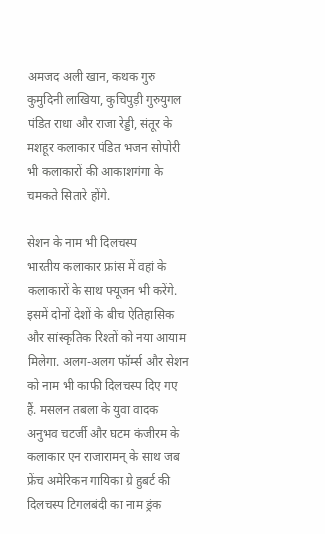अमजद अली खान, कथक गुरु कुमुदिनी लाखिया, कुचिपुड़ी गुरुयुगल पंडित राधा और राजा रेड्डी, संतूर के मशहूर कलाकार पंडित भजन सोपोरी भी कलाकारों की आकाशगंगा के चमकते सितारे होंगे.

सेशन के नाम भी दिलचस्प
भारतीय कलाकार फ्रांस में वहां के कलाकारों के साथ फ्यूजन भी करेंगे. इसमें दोनों देशों के बीच ऐतिहासिक और सांस्कृतिक रिश्तों को नया आयाम मिलेगा. अलग-अलग फॉर्म्स और सेशन को नाम भी काफी दिलचस्प दिए गए हैं. मसलन तबला के युवा वादक अनुभव चटर्जी और घटम कंजीरम के कलाकार एन राजारामन् के साथ जब फ्रेंच अमेरिकन गायिका ग्रे हुबर्ट की दिलचस्प टिगलबंदी का नाम ड्रंक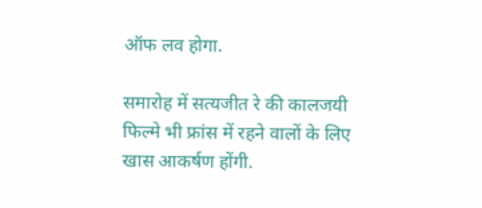ऑफ लव होगा.

समारोह में सत्यजीत रे की कालजयी फिल्मे भी फ्रांस में रहने वालों के लिए खास आकर्षण होंगी.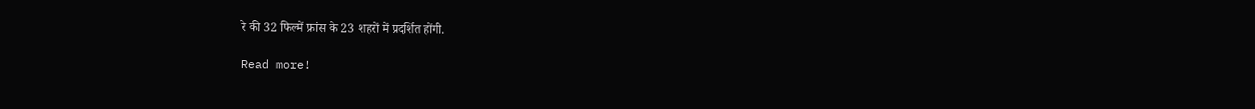रे की 32 फिल्में फ्रांस के 23 शहरों में प्रदर्शित होंगी.

Read more!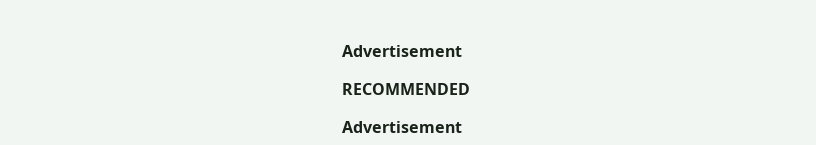Advertisement

RECOMMENDED

Advertisement